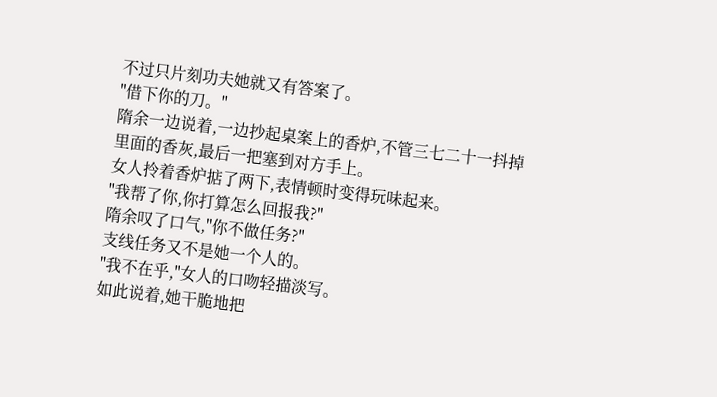不过只片刻功夫她就又有答案了。
"借下你的刀。"
隋余一边说着,一边抄起桌案上的香炉,不管三七二十一抖掉里面的香灰,最后一把塞到对方手上。
女人拎着香炉掂了两下,表情顿时变得玩味起来。
"我帮了你,你打算怎么回报我?"
隋余叹了口气,"你不做任务?"
支线任务又不是她一个人的。
"我不在乎,"女人的口吻轻描淡写。
如此说着,她干脆地把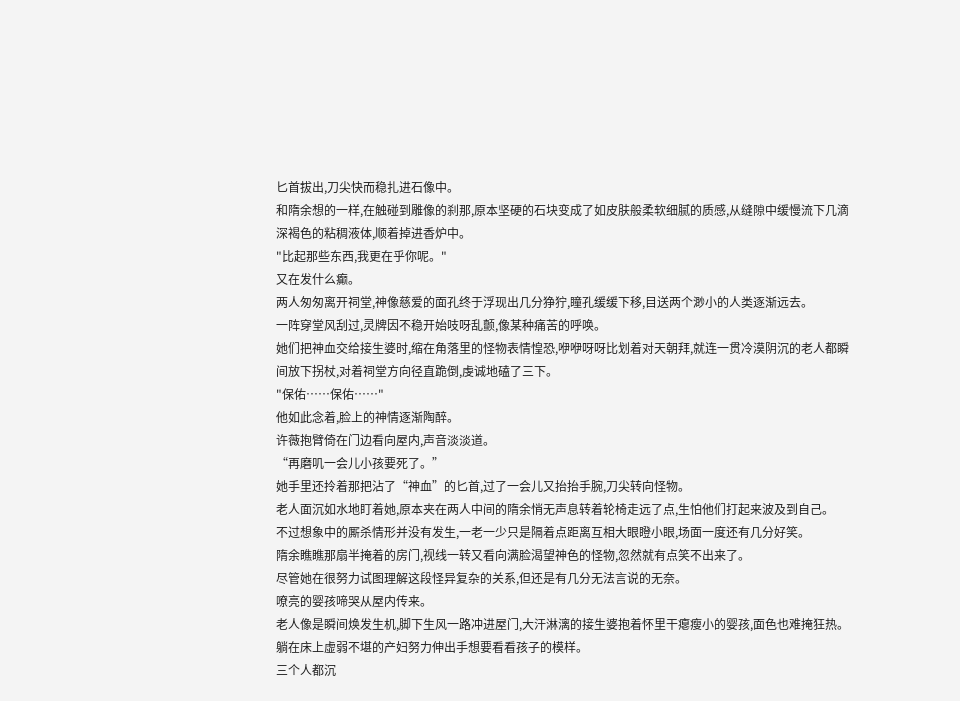匕首拔出,刀尖快而稳扎进石像中。
和隋余想的一样,在触碰到雕像的刹那,原本坚硬的石块变成了如皮肤般柔软细腻的质感,从缝隙中缓慢流下几滴深褐色的粘稠液体,顺着掉进香炉中。
"比起那些东西,我更在乎你呢。"
又在发什么癫。
两人匆匆离开祠堂,神像慈爱的面孔终于浮现出几分狰狞,瞳孔缓缓下移,目送两个渺小的人类逐渐远去。
一阵穿堂风刮过,灵牌因不稳开始吱呀乱颤,像某种痛苦的呼唤。
她们把神血交给接生婆时,缩在角落里的怪物表情惶恐,咿咿呀呀比划着对天朝拜,就连一贯冷漠阴沉的老人都瞬间放下拐杖,对着祠堂方向径直跪倒,虔诚地磕了三下。
"保佑……保佑……"
他如此念着,脸上的神情逐渐陶醉。
许薇抱臂倚在门边看向屋内,声音淡淡道。
“再磨叽一会儿小孩要死了。”
她手里还拎着那把沾了“神血”的匕首,过了一会儿又抬抬手腕,刀尖转向怪物。
老人面沉如水地盯着她,原本夹在两人中间的隋余悄无声息转着轮椅走远了点,生怕他们打起来波及到自己。
不过想象中的厮杀情形并没有发生,一老一少只是隔着点距离互相大眼瞪小眼,场面一度还有几分好笑。
隋余瞧瞧那扇半掩着的房门,视线一转又看向满脸渴望神色的怪物,忽然就有点笑不出来了。
尽管她在很努力试图理解这段怪异复杂的关系,但还是有几分无法言说的无奈。
嘹亮的婴孩啼哭从屋内传来。
老人像是瞬间焕发生机,脚下生风一路冲进屋门,大汗淋漓的接生婆抱着怀里干瘪瘦小的婴孩,面色也难掩狂热。
躺在床上虚弱不堪的产妇努力伸出手想要看看孩子的模样。
三个人都沉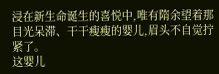浸在新生命诞生的喜悦中,唯有隋余望着那目光呆滞、干干瘦瘦的婴儿,眉头不自觉拧紧了。
这婴儿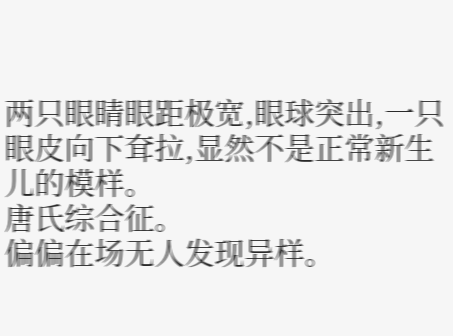两只眼睛眼距极宽,眼球突出,一只眼皮向下耷拉,显然不是正常新生儿的模样。
唐氏综合征。
偏偏在场无人发现异样。